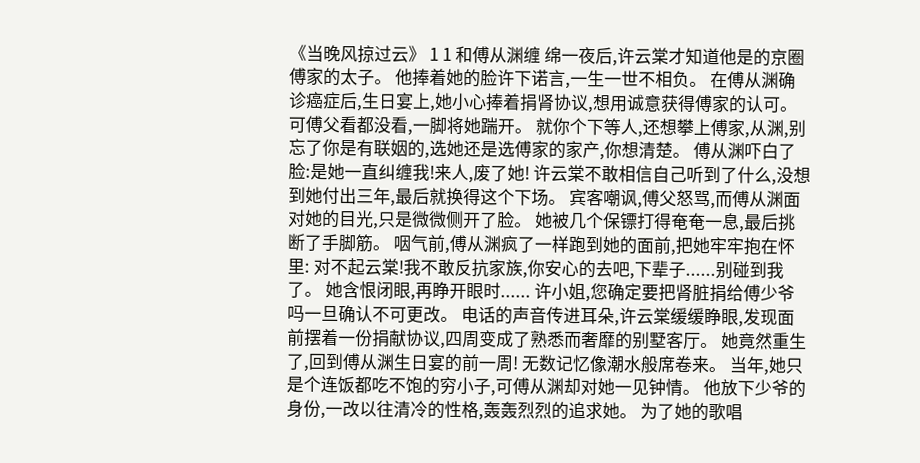《当晚风掠过云》 1 1 和傅从渊缠 绵一夜后,许云棠才知道他是的京圈傅家的太子。 他捧着她的脸许下诺言,一生一世不相负。 在傅从渊确诊癌症后,生日宴上,她小心捧着捐肾协议,想用诚意获得傅家的认可。 可傅父看都没看,一脚将她踹开。 就你个下等人,还想攀上傅家,从渊,别忘了你是有联姻的,选她还是选傅家的家产,你想清楚。 傅从渊吓白了脸:是她一直纠缠我!来人,废了她! 许云棠不敢相信自己听到了什么,没想到她付出三年,最后就换得这个下场。 宾客嘲讽,傅父怒骂,而傅从渊面对她的目光,只是微微侧开了脸。 她被几个保镖打得奄奄一息,最后挑断了手脚筋。 咽气前,傅从渊疯了一样跑到她的面前,把她牢牢抱在怀里: 对不起云棠!我不敢反抗家族,你安心的去吧,下辈子......别碰到我了。 她含恨闭眼,再睁开眼时...... 许小姐,您确定要把肾脏捐给傅少爷吗一旦确认不可更改。 电话的声音传进耳朵,许云棠缓缓睁眼,发现面前摆着一份捐献协议,四周变成了熟悉而奢靡的别墅客厅。 她竟然重生了,回到傅从渊生日宴的前一周! 无数记忆像潮水般席卷来。 当年,她只是个连饭都吃不饱的穷小子,可傅从渊却对她一见钟情。 他放下少爷的身份,一改以往清冷的性格,轰轰烈烈的追求她。 为了她的歌唱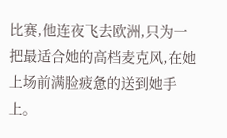比赛,他连夜飞去欧洲,只为一把最适合她的高档麦克风,在她上场前满脸疲惫的送到她手上。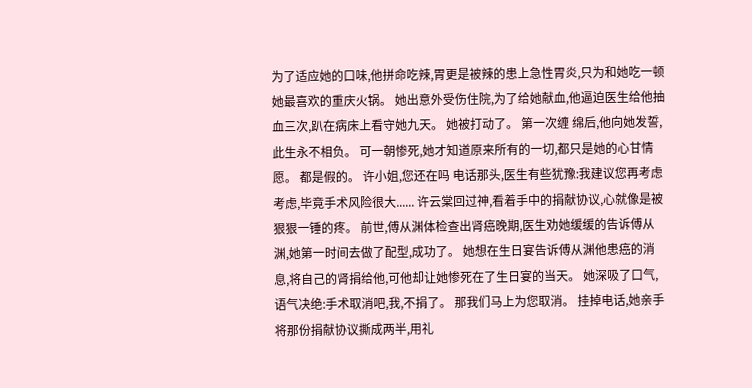为了适应她的口味,他拼命吃辣,胃更是被辣的患上急性胃炎,只为和她吃一顿她最喜欢的重庆火锅。 她出意外受伤住院,为了给她献血,他逼迫医生给他抽血三次,趴在病床上看守她九天。 她被打动了。 第一次缠 绵后,他向她发誓,此生永不相负。 可一朝惨死,她才知道原来所有的一切,都只是她的心甘情愿。 都是假的。 许小姐,您还在吗 电话那头,医生有些犹豫:我建议您再考虑考虑,毕竟手术风险很大...... 许云棠回过神,看着手中的捐献协议,心就像是被狠狠一锤的疼。 前世,傅从渊体检查出肾癌晚期,医生劝她缓缓的告诉傅从渊,她第一时间去做了配型,成功了。 她想在生日宴告诉傅从渊他患癌的消息,将自己的肾捐给他,可他却让她惨死在了生日宴的当天。 她深吸了口气,语气决绝:手术取消吧,我,不捐了。 那我们马上为您取消。 挂掉电话,她亲手将那份捐献协议撕成两半,用礼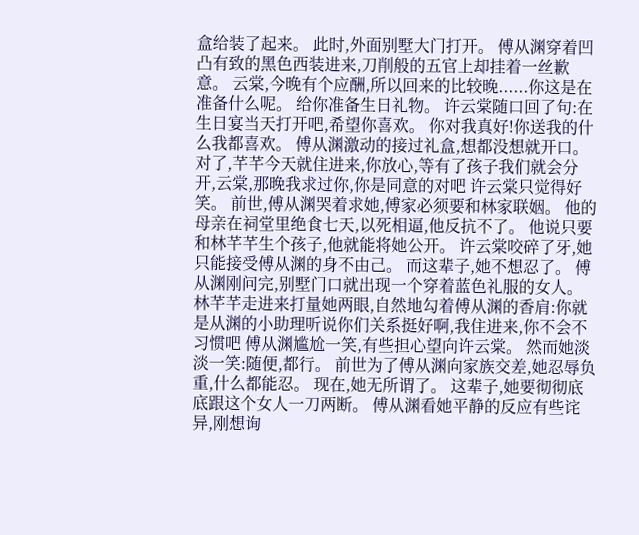盒给装了起来。 此时,外面别墅大门打开。 傅从渊穿着凹凸有致的黑色西装进来,刀削般的五官上却挂着一丝歉意。 云棠,今晚有个应酬,所以回来的比较晚......你这是在准备什么呢。 给你准备生日礼物。 许云棠随口回了句:在生日宴当天打开吧,希望你喜欢。 你对我真好!你送我的什么我都喜欢。 傅从渊激动的接过礼盒,想都没想就开口。 对了,芊芊今天就住进来,你放心,等有了孩子我们就会分开,云棠,那晚我求过你,你是同意的对吧 许云棠只觉得好笑。 前世,傅从渊哭着求她,傅家必须要和林家联姻。 他的母亲在祠堂里绝食七天,以死相逼,他反抗不了。 他说只要和林芊芊生个孩子,他就能将她公开。 许云棠咬碎了牙,她只能接受傅从渊的身不由己。 而这辈子,她不想忍了。 傅从渊刚问完,别墅门口就出现一个穿着蓝色礼服的女人。 林芊芊走进来打量她两眼,自然地勾着傅从渊的香肩:你就是从渊的小助理听说你们关系挺好啊,我住进来,你不会不习惯吧 傅从渊尴尬一笑,有些担心望向许云棠。 然而她淡淡一笑:随便,都行。 前世为了傅从渊向家族交差,她忍辱负重,什么都能忍。 现在,她无所谓了。 这辈子,她要彻彻底底跟这个女人一刀两断。 傅从渊看她平静的反应有些诧异,刚想询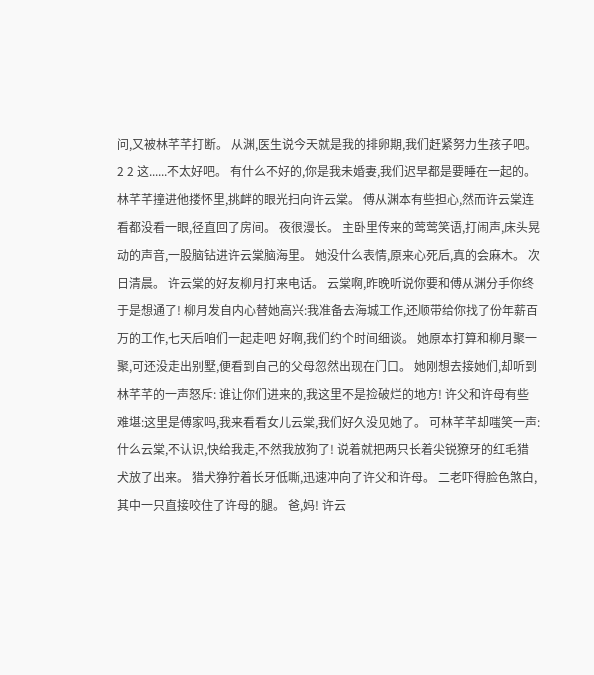问,又被林芊芊打断。 从渊,医生说今天就是我的排卵期,我们赶紧努力生孩子吧。 2 2 这......不太好吧。 有什么不好的,你是我未婚妻,我们迟早都是要睡在一起的。 林芊芊撞进他搂怀里,挑衅的眼光扫向许云棠。 傅从渊本有些担心,然而许云棠连看都没看一眼,径直回了房间。 夜很漫长。 主卧里传来的莺莺笑语,打闹声,床头晃动的声音,一股脑钻进许云棠脑海里。 她没什么表情,原来心死后,真的会麻木。 次日清晨。 许云棠的好友柳月打来电话。 云棠啊,昨晚听说你要和傅从渊分手你终于是想通了! 柳月发自内心替她高兴:我准备去海城工作,还顺带给你找了份年薪百万的工作,七天后咱们一起走吧 好啊,我们约个时间细谈。 她原本打算和柳月聚一聚,可还没走出别墅,便看到自己的父母忽然出现在门口。 她刚想去接她们,却听到林芊芊的一声怒斥: 谁让你们进来的,我这里不是捡破烂的地方! 许父和许母有些难堪:这里是傅家吗,我来看看女儿云棠,我们好久没见她了。 可林芊芊却嗤笑一声:什么云棠,不认识,快给我走,不然我放狗了! 说着就把两只长着尖锐獠牙的红毛猎犬放了出来。 猎犬狰狞着长牙低嘶,迅速冲向了许父和许母。 二老吓得脸色煞白,其中一只直接咬住了许母的腿。 爸,妈! 许云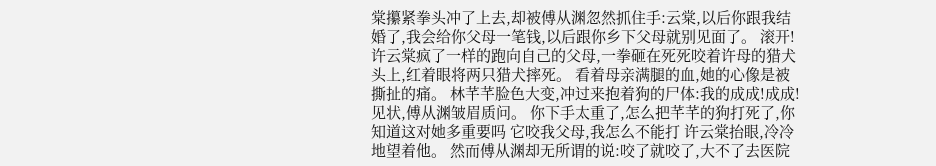棠攥紧拳头冲了上去,却被傅从渊忽然抓住手:云棠,以后你跟我结婚了,我会给你父母一笔钱,以后跟你乡下父母就别见面了。 滚开! 许云棠疯了一样的跑向自己的父母,一拳砸在死死咬着许母的猎犬头上,红着眼将两只猎犬摔死。 看着母亲满腿的血,她的心像是被撕扯的痛。 林芊芊脸色大变,冲过来抱着狗的尸体:我的成成!成成! 见状,傅从渊皱眉质问。 你下手太重了,怎么把芊芊的狗打死了,你知道这对她多重要吗 它咬我父母,我怎么不能打 许云棠抬眼,冷冷地望着他。 然而傅从渊却无所谓的说:咬了就咬了,大不了去医院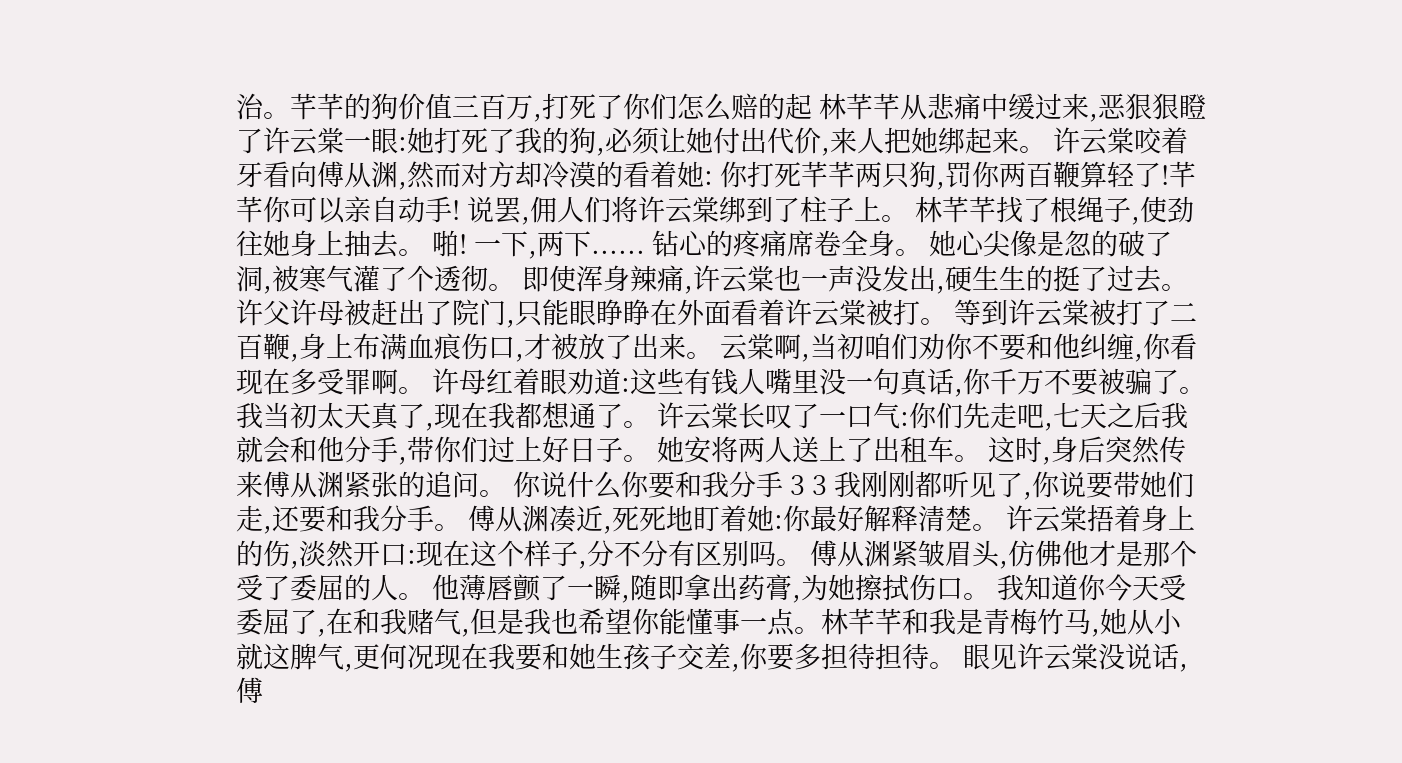治。芊芊的狗价值三百万,打死了你们怎么赔的起 林芊芊从悲痛中缓过来,恶狠狠瞪了许云棠一眼:她打死了我的狗,必须让她付出代价,来人把她绑起来。 许云棠咬着牙看向傅从渊,然而对方却冷漠的看着她: 你打死芊芊两只狗,罚你两百鞭算轻了!芊芊你可以亲自动手! 说罢,佣人们将许云棠绑到了柱子上。 林芊芊找了根绳子,使劲往她身上抽去。 啪! 一下,两下...... 钻心的疼痛席卷全身。 她心尖像是忽的破了洞,被寒气灌了个透彻。 即使浑身辣痛,许云棠也一声没发出,硬生生的挺了过去。 许父许母被赶出了院门,只能眼睁睁在外面看着许云棠被打。 等到许云棠被打了二百鞭,身上布满血痕伤口,才被放了出来。 云棠啊,当初咱们劝你不要和他纠缠,你看现在多受罪啊。 许母红着眼劝道:这些有钱人嘴里没一句真话,你千万不要被骗了。 我当初太天真了,现在我都想通了。 许云棠长叹了一口气:你们先走吧,七天之后我就会和他分手,带你们过上好日子。 她安将两人送上了出租车。 这时,身后突然传来傅从渊紧张的追问。 你说什么你要和我分手 3 3 我刚刚都听见了,你说要带她们走,还要和我分手。 傅从渊凑近,死死地盯着她:你最好解释清楚。 许云棠捂着身上的伤,淡然开口:现在这个样子,分不分有区别吗。 傅从渊紧皱眉头,仿佛他才是那个受了委屈的人。 他薄唇颤了一瞬,随即拿出药膏,为她擦拭伤口。 我知道你今天受委屈了,在和我赌气,但是我也希望你能懂事一点。林芊芊和我是青梅竹马,她从小就这脾气,更何况现在我要和她生孩子交差,你要多担待担待。 眼见许云棠没说话,傅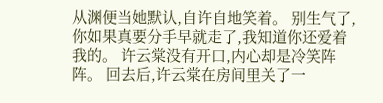从渊便当她默认,自许自地笑着。 别生气了,你如果真要分手早就走了,我知道你还爱着我的。 许云棠没有开口,内心却是冷笑阵阵。 回去后,许云棠在房间里关了一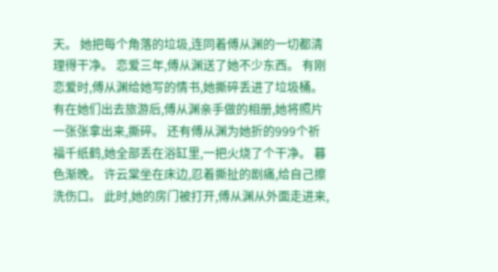天。 她把每个角落的垃圾,连同着傅从渊的一切都清理得干净。 恋爱三年,傅从渊送了她不少东西。 有刚恋爱时,傅从渊给她写的情书,她撕碎丢进了垃圾桶。 有在她们出去旅游后,傅从渊亲手做的相册,她将照片一张张拿出来,撕碎。 还有傅从渊为她折的999个祈福千纸鹤,她全部丢在浴缸里,一把火烧了个干净。 暮色渐晚。 许云棠坐在床边,忍着撕扯的剧痛,给自己擦洗伤口。 此时,她的房门被打开,傅从渊从外面走进来,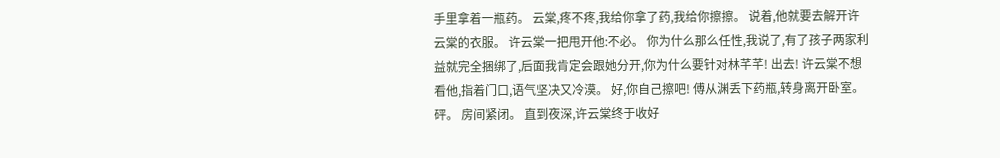手里拿着一瓶药。 云棠,疼不疼,我给你拿了药,我给你擦擦。 说着,他就要去解开许云棠的衣服。 许云棠一把甩开他:不必。 你为什么那么任性,我说了,有了孩子两家利益就完全捆绑了,后面我肯定会跟她分开,你为什么要针对林芊芊! 出去! 许云棠不想看他,指着门口,语气坚决又冷漠。 好,你自己擦吧! 傅从渊丢下药瓶,转身离开卧室。 砰。 房间紧闭。 直到夜深,许云棠终于收好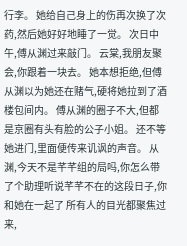行李。 她给自己身上的伤再次换了次药,然后她好好地睡了一觉。 次日中午,傅从渊过来敲门。 云棠,我朋友聚会,你跟着一块去。 她本想拒绝,但傅从渊以为她还在赌气,硬将她拉到了酒楼包间内。 傅从渊的圈子不大,但都是京圈有头有脸的公子小姐。 还不等她进门,里面便传来讥讽的声音。 从渊,今天不是芊芊组的局吗,你怎么带了个助理听说芊芊不在的这段日子,你和她在一起了 所有人的目光都聚焦过来,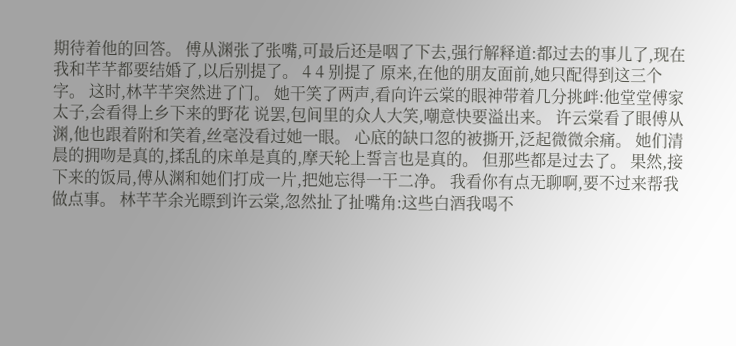期待着他的回答。 傅从渊张了张嘴,可最后还是咽了下去,强行解释道:都过去的事儿了,现在我和芊芊都要结婚了,以后别提了。 4 4 别提了 原来,在他的朋友面前,她只配得到这三个字。 这时,林芊芊突然进了门。 她干笑了两声,看向许云棠的眼神带着几分挑衅:他堂堂傅家太子,会看得上乡下来的野花 说罢,包间里的众人大笑,嘲意快要溢出来。 许云棠看了眼傅从渊,他也跟着附和笑着,丝毫没看过她一眼。 心底的缺口忽的被撕开,泛起微微余痛。 她们清晨的拥吻是真的,揉乱的床单是真的,摩天轮上誓言也是真的。 但那些都是过去了。 果然,接下来的饭局,傅从渊和她们打成一片,把她忘得一干二净。 我看你有点无聊啊,要不过来帮我做点事。 林芊芊余光瞟到许云棠,忽然扯了扯嘴角:这些白酒我喝不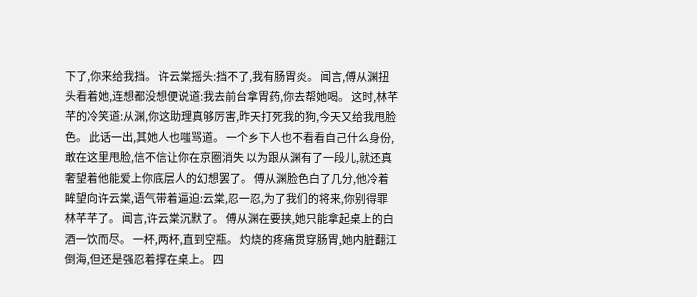下了,你来给我挡。 许云棠摇头:挡不了,我有肠胃炎。 闻言,傅从渊扭头看着她,连想都没想便说道:我去前台拿胃药,你去帮她喝。 这时,林芊芊的冷笑道:从渊,你这助理真够厉害,昨天打死我的狗,今天又给我甩脸色。 此话一出,其她人也嗤骂道。 一个乡下人也不看看自己什么身份,敢在这里甩脸,信不信让你在京圈消失 以为跟从渊有了一段儿,就还真奢望着他能爱上你底层人的幻想罢了。 傅从渊脸色白了几分,他冷着眸望向许云棠,语气带着逼迫:云棠,忍一忍,为了我们的将来,你别得罪林芊芊了。 闻言,许云棠沉默了。 傅从渊在要挟,她只能拿起桌上的白酒一饮而尽。 一杯,两杯,直到空瓶。 灼烧的疼痛贯穿肠胃,她内脏翻江倒海,但还是强忍着撑在桌上。 四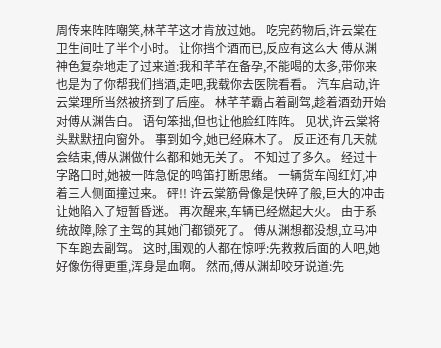周传来阵阵嘲笑,林芊芊这才肯放过她。 吃完药物后,许云棠在卫生间吐了半个小时。 让你挡个酒而已,反应有这么大 傅从渊神色复杂地走了过来道:我和芊芊在备孕,不能喝的太多,带你来也是为了你帮我们挡酒,走吧,我载你去医院看看。 汽车启动,许云棠理所当然被挤到了后座。 林芊芊霸占着副驾,趁着酒劲开始对傅从渊告白。 语句笨拙,但也让他脸红阵阵。 见状,许云棠将头默默扭向窗外。 事到如今,她已经麻木了。 反正还有几天就会结束,傅从渊做什么都和她无关了。 不知过了多久。 经过十字路口时,她被一阵急促的鸣笛打断思绪。 一辆货车闯红灯,冲着三人侧面撞过来。 砰!! 许云棠筋骨像是快碎了般,巨大的冲击让她陷入了短暂昏迷。 再次醒来,车辆已经燃起大火。 由于系统故障,除了主驾的其她门都锁死了。 傅从渊想都没想,立马冲下车跑去副驾。 这时,围观的人都在惊呼:先救救后面的人吧,她好像伤得更重,浑身是血啊。 然而,傅从渊却咬牙说道:先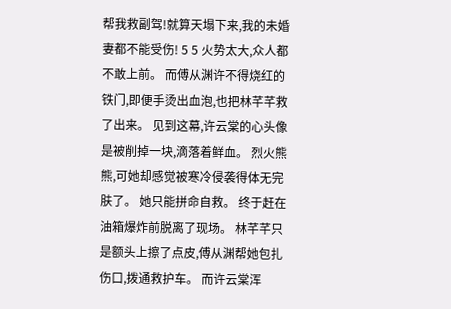帮我救副驾!就算天塌下来,我的未婚妻都不能受伤! 5 5 火势太大,众人都不敢上前。 而傅从渊许不得烧红的铁门,即便手烫出血泡,也把林芊芊救了出来。 见到这幕,许云棠的心头像是被削掉一块,滴落着鲜血。 烈火熊熊,可她却感觉被寒冷侵袭得体无完肤了。 她只能拼命自救。 终于赶在油箱爆炸前脱离了现场。 林芊芊只是额头上擦了点皮,傅从渊帮她包扎伤口,拨通救护车。 而许云棠浑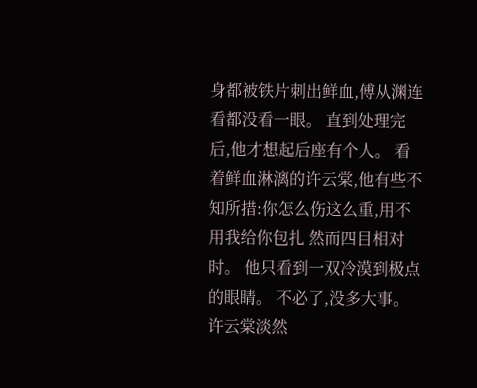身都被铁片刺出鲜血,傅从渊连看都没看一眼。 直到处理完后,他才想起后座有个人。 看着鲜血淋漓的许云棠,他有些不知所措:你怎么伤这么重,用不用我给你包扎 然而四目相对时。 他只看到一双冷漠到极点的眼睛。 不必了,没多大事。 许云棠淡然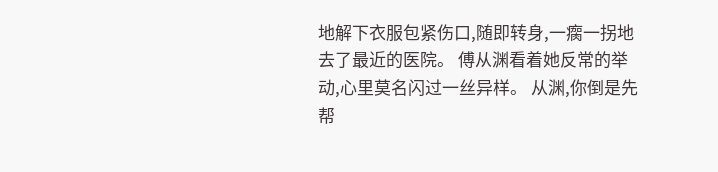地解下衣服包紧伤口,随即转身,一瘸一拐地去了最近的医院。 傅从渊看着她反常的举动,心里莫名闪过一丝异样。 从渊,你倒是先帮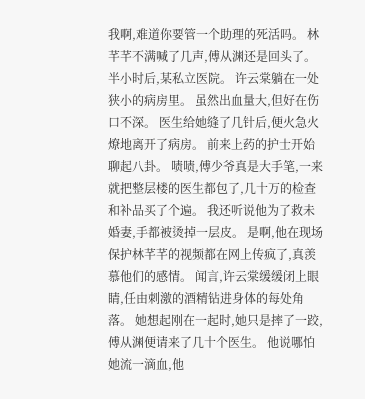我啊,难道你要管一个助理的死活吗。 林芊芊不满喊了几声,傅从渊还是回头了。 半小时后,某私立医院。 许云棠躺在一处狭小的病房里。 虽然出血量大,但好在伤口不深。 医生给她缝了几针后,便火急火燎地离开了病房。 前来上药的护士开始聊起八卦。 啧啧,傅少爷真是大手笔,一来就把整层楼的医生都包了,几十万的检查和补品买了个遍。 我还听说他为了救未婚妻,手都被烫掉一层皮。 是啊,他在现场保护林芊芊的视频都在网上传疯了,真羡慕他们的感情。 闻言,许云棠缓缓闭上眼睛,任由刺激的酒精钻进身体的每处角落。 她想起刚在一起时,她只是摔了一跤,傅从渊便请来了几十个医生。 他说哪怕她流一滴血,他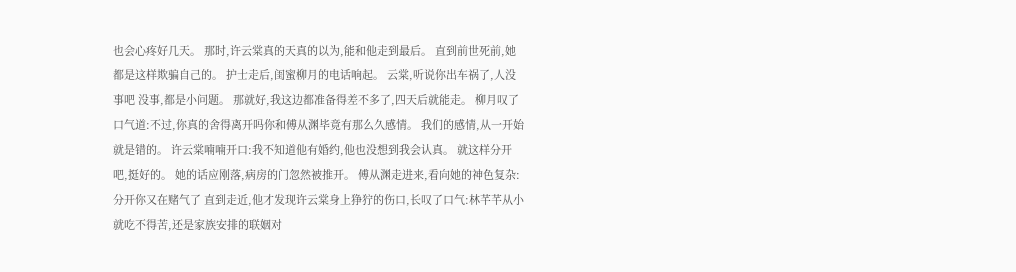也会心疼好几天。 那时,许云棠真的天真的以为,能和他走到最后。 直到前世死前,她都是这样欺骗自己的。 护士走后,闺蜜柳月的电话响起。 云棠,听说你出车祸了,人没事吧 没事,都是小问题。 那就好,我这边都准备得差不多了,四天后就能走。 柳月叹了口气道:不过,你真的舍得离开吗你和傅从渊毕竟有那么久感情。 我们的感情,从一开始就是错的。 许云棠喃喃开口:我不知道他有婚约,他也没想到我会认真。 就这样分开吧,挺好的。 她的话应刚落,病房的门忽然被推开。 傅从渊走进来,看向她的神色复杂:分开你又在赌气了 直到走近,他才发现许云棠身上狰狞的伤口,长叹了口气:林芊芊从小就吃不得苦,还是家族安排的联姻对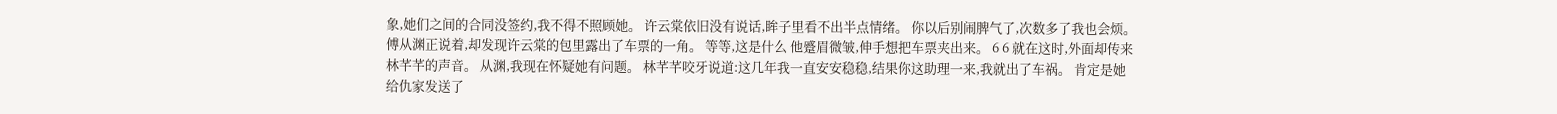象,她们之间的合同没签约,我不得不照顾她。 许云棠依旧没有说话,眸子里看不出半点情绪。 你以后别闹脾气了,次数多了我也会烦。 傅从渊正说着,却发现许云棠的包里露出了车票的一角。 等等,这是什么 他蹙眉微皱,伸手想把车票夹出来。 6 6 就在这时,外面却传来林芊芊的声音。 从渊,我现在怀疑她有问题。 林芊芊咬牙说道:这几年我一直安安稳稳,结果你这助理一来,我就出了车祸。 肯定是她给仇家发送了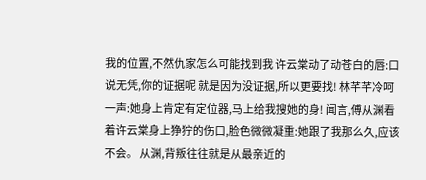我的位置,不然仇家怎么可能找到我 许云棠动了动苍白的唇:口说无凭,你的证据呢 就是因为没证据,所以更要找! 林芊芊冷呵一声:她身上肯定有定位器,马上给我搜她的身! 闻言,傅从渊看着许云棠身上狰狞的伤口,脸色微微凝重:她跟了我那么久,应该不会。 从渊,背叛往往就是从最亲近的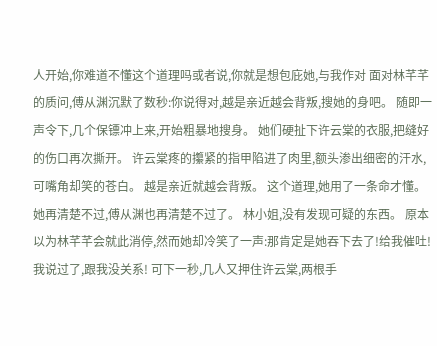人开始,你难道不懂这个道理吗或者说,你就是想包庇她,与我作对 面对林芊芊的质问,傅从渊沉默了数秒:你说得对,越是亲近越会背叛,搜她的身吧。 随即一声令下,几个保镖冲上来,开始粗暴地搜身。 她们硬扯下许云棠的衣服,把缝好的伤口再次撕开。 许云棠疼的攥紧的指甲陷进了肉里,额头渗出细密的汗水,可嘴角却笑的苍白。 越是亲近就越会背叛。 这个道理,她用了一条命才懂。 她再清楚不过,傅从渊也再清楚不过了。 林小姐,没有发现可疑的东西。 原本以为林芊芊会就此消停,然而她却冷笑了一声:那肯定是她吞下去了!给我催吐! 我说过了,跟我没关系! 可下一秒,几人又押住许云棠,两根手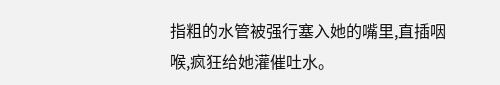指粗的水管被强行塞入她的嘴里,直插咽喉,疯狂给她灌催吐水。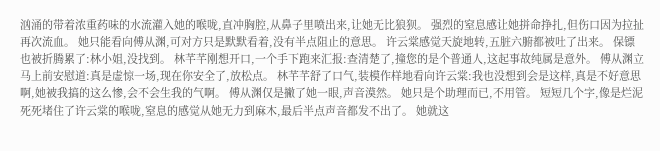汹涌的带着浓重药味的水流灌入她的喉咙,直冲胸腔,从鼻子里喷出来,让她无比狼狈。 强烈的窒息感让她拼命挣扎,但伤口因为拉扯再次流血。 她只能看向傅从渊,可对方只是默默看着,没有半点阻止的意思。 许云棠感觉天旋地转,五脏六腑都被吐了出来。 保镖也被折腾累了:林小姐,没找到。 林芊芊刚想开口,一个手下跑来汇报:查清楚了,撞您的是个普通人,这起事故纯属是意外。 傅从渊立马上前安慰道:真是虚惊一场,现在你安全了,放松点。 林芊芊舒了口气,装模作样地看向许云棠:我也没想到会是这样,真是不好意思啊,她被我搞的这么惨,会不会生我的气啊。 傅从渊仅是撇了她一眼,声音漠然。 她只是个助理而已,不用管。 短短几个字,像是烂泥死死堵住了许云棠的喉咙,窒息的感觉从她无力到麻木,最后半点声音都发不出了。 她就这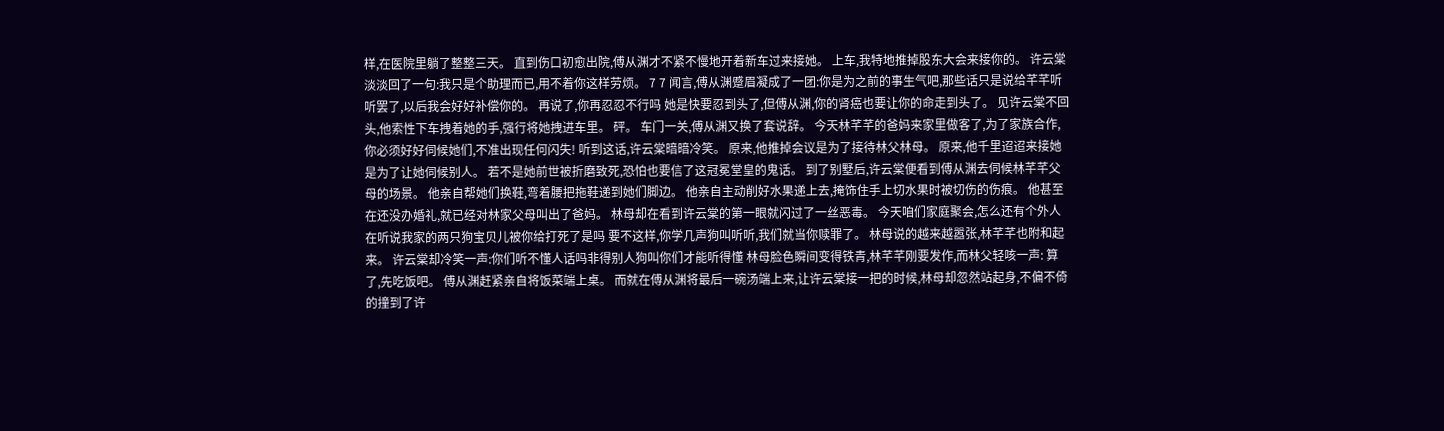样,在医院里躺了整整三天。 直到伤口初愈出院,傅从渊才不紧不慢地开着新车过来接她。 上车,我特地推掉股东大会来接你的。 许云棠淡淡回了一句:我只是个助理而已,用不着你这样劳烦。 7 7 闻言,傅从渊蹙眉凝成了一团:你是为之前的事生气吧,那些话只是说给芊芊听听罢了,以后我会好好补偿你的。 再说了,你再忍忍不行吗 她是快要忍到头了,但傅从渊,你的肾癌也要让你的命走到头了。 见许云棠不回头,他索性下车拽着她的手,强行将她拽进车里。 砰。 车门一关,傅从渊又换了套说辞。 今天林芊芊的爸妈来家里做客了,为了家族合作,你必须好好伺候她们,不准出现任何闪失! 听到这话,许云棠暗暗冷笑。 原来,他推掉会议是为了接待林父林母。 原来,他千里迢迢来接她是为了让她伺候别人。 若不是她前世被折磨致死,恐怕也要信了这冠冕堂皇的鬼话。 到了别墅后,许云棠便看到傅从渊去伺候林芊芊父母的场景。 他亲自帮她们换鞋,弯着腰把拖鞋递到她们脚边。 他亲自主动削好水果递上去,掩饰住手上切水果时被切伤的伤痕。 他甚至在还没办婚礼,就已经对林家父母叫出了爸妈。 林母却在看到许云棠的第一眼就闪过了一丝恶毒。 今天咱们家庭聚会,怎么还有个外人在听说我家的两只狗宝贝儿被你给打死了是吗 要不这样,你学几声狗叫听听,我们就当你赎罪了。 林母说的越来越嚣张,林芊芊也附和起来。 许云棠却冷笑一声:你们听不懂人话吗非得别人狗叫你们才能听得懂 林母脸色瞬间变得铁青,林芊芊刚要发作,而林父轻咳一声: 算了,先吃饭吧。 傅从渊赶紧亲自将饭菜端上桌。 而就在傅从渊将最后一碗汤端上来,让许云棠接一把的时候,林母却忽然站起身,不偏不倚的撞到了许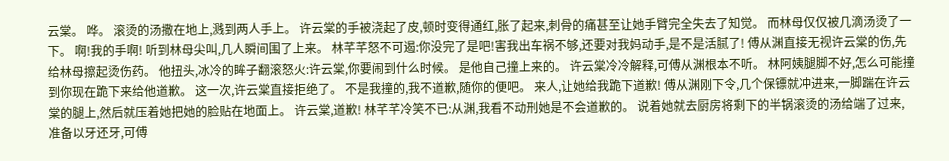云棠。 哗。 滚烫的汤撒在地上,溅到两人手上。 许云棠的手被浇起了皮,顿时变得通红,胀了起来,刺骨的痛甚至让她手臂完全失去了知觉。 而林母仅仅被几滴汤烫了一下。 啊!我的手啊! 听到林母尖叫,几人瞬间围了上来。 林芊芊怒不可遏:你没完了是吧!害我出车祸不够,还要对我妈动手,是不是活腻了! 傅从渊直接无视许云棠的伤,先给林母擦起烫伤药。 他扭头,冰冷的眸子翻滚怒火:许云棠,你要闹到什么时候。 是他自己撞上来的。 许云棠冷冷解释,可傅从渊根本不听。 林阿姨腿脚不好,怎么可能撞到你现在跪下来给他道歉。 这一次,许云棠直接拒绝了。 不是我撞的,我不道歉,随你的便吧。 来人,让她给我跪下道歉! 傅从渊刚下令,几个保镖就冲进来,一脚踹在许云棠的腿上,然后就压着她把她的脸贴在地面上。 许云棠,道歉! 林芊芊冷笑不已:从渊,我看不动刑她是不会道歉的。 说着她就去厨房将剩下的半锅滚烫的汤给端了过来,准备以牙还牙,可傅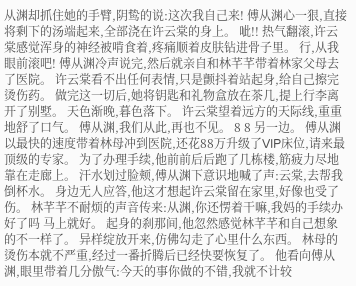从渊却抓住她的手臂,阴鸷的说:这次我自己来! 傅从渊心一狠,直接将剩下的汤端起来,全部浇在许云棠的身上。 呲!! 热气翻滚,许云棠感觉浑身的神经被啃食着,疼痛顺着皮肤钻进骨子里。 行,从我眼前滚吧! 傅从渊冷声说完,然后就亲自和林芊芊带着林家父母去了医院。 许云棠看不出任何表情,只是颤抖着站起身,给自己擦完烫伤药。 做完这一切后,她将钥匙和礼物盒放在茶几,提上行李离开了别墅。 天色渐晚,暮色落下。 许云棠望着远方的天际线,重重地舒了口气。 傅从渊,我们从此,再也不见。 8 8 另一边。 傅从渊以最快的速度带着林母冲到医院,还花88万升级了VIP床位,请来最顶级的专家。 为了办理手续,他前前后后跑了几栋楼,筋疲力尽地靠在走廊上。 汗水划过脸颊,傅从渊下意识地喊了声:云棠,去帮我倒杯水。 身边无人应答,他这才想起许云棠留在家里,好像也受了伤。 林芊芊不耐烦的声音传来:从渊,你还愣着干嘛,我妈的手续办好了吗 马上就好。 起身的刹那间,他忽然感觉林芊芊和自己想象的不一样了。 异样绽放开来,仿佛勾走了心里什么东西。 林母的烫伤本就不严重,经过一番折腾后已经快要恢复了。 他看向傅从渊,眼里带着几分傲气:今天的事你做的不错,我就不计较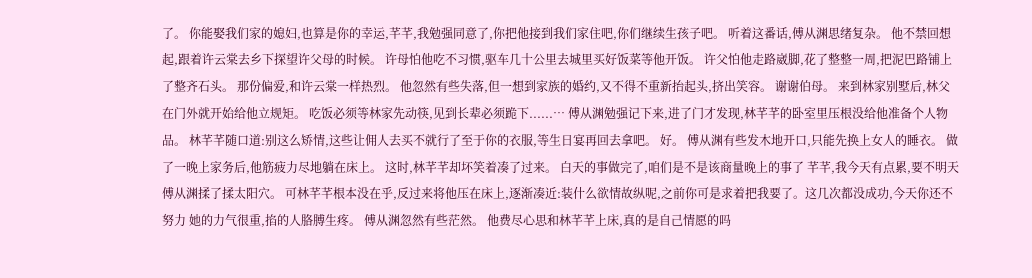了。 你能娶我们家的媳妇,也算是你的幸运,芊芊,我勉强同意了,你把他接到我们家住吧,你们继续生孩子吧。 听着这番话,傅从渊思绪复杂。 他不禁回想起,跟着许云棠去乡下探望许父母的时候。 许母怕他吃不习惯,驱车几十公里去城里买好饭菜等他开饭。 许父怕他走路崴脚,花了整整一周,把泥巴路铺上了整齐石头。 那份偏爱,和许云棠一样热烈。 他忽然有些失落,但一想到家族的婚约,又不得不重新抬起头,挤出笑容。 谢谢伯母。 来到林家别墅后,林父在门外就开始给他立规矩。 吃饭必须等林家先动筷,见到长辈必须跪下......… 傅从渊勉强记下来,进了门才发现,林芊芊的卧室里压根没给他准备个人物品。 林芊芊随口道:别这么矫情,这些让佣人去买不就行了至于你的衣服,等生日宴再回去拿吧。 好。 傅从渊有些发木地开口,只能先换上女人的睡衣。 做了一晚上家务后,他筋疲力尽地躺在床上。 这时,林芊芊却坏笑着凑了过来。 白天的事做完了,咱们是不是该商量晚上的事了 芊芊,我今天有点累,要不明天 傅从渊揉了揉太阳穴。 可林芊芊根本没在乎,反过来将他压在床上,逐渐凑近:装什么欲情故纵呢,之前你可是求着把我要了。这几次都没成功,今天你还不努力 她的力气很重,掐的人胳膊生疼。 傅从渊忽然有些茫然。 他费尽心思和林芊芊上床,真的是自己情愿的吗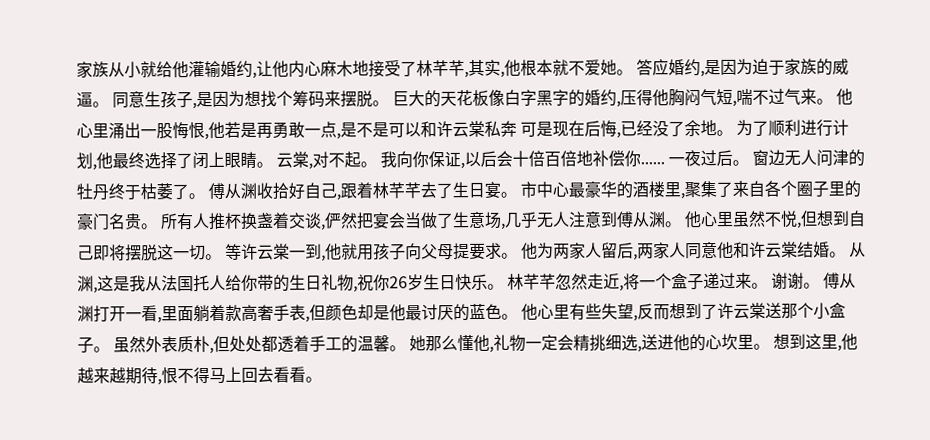家族从小就给他灌输婚约,让他内心麻木地接受了林芊芊,其实,他根本就不爱她。 答应婚约,是因为迫于家族的威逼。 同意生孩子,是因为想找个筹码来摆脱。 巨大的天花板像白字黑字的婚约,压得他胸闷气短,喘不过气来。 他心里涌出一股悔恨,他若是再勇敢一点,是不是可以和许云棠私奔 可是现在后悔,已经没了余地。 为了顺利进行计划,他最终选择了闭上眼睛。 云棠,对不起。 我向你保证,以后会十倍百倍地补偿你...... 一夜过后。 窗边无人问津的牡丹终于枯萎了。 傅从渊收拾好自己,跟着林芊芊去了生日宴。 市中心最豪华的酒楼里,聚集了来自各个圈子里的豪门名贵。 所有人推杯换盏着交谈,俨然把宴会当做了生意场,几乎无人注意到傅从渊。 他心里虽然不悦,但想到自己即将摆脱这一切。 等许云棠一到,他就用孩子向父母提要求。 他为两家人留后,两家人同意他和许云棠结婚。 从渊,这是我从法国托人给你带的生日礼物,祝你26岁生日快乐。 林芊芊忽然走近,将一个盒子递过来。 谢谢。 傅从渊打开一看,里面躺着款高奢手表,但颜色却是他最讨厌的蓝色。 他心里有些失望,反而想到了许云棠送那个小盒子。 虽然外表质朴,但处处都透着手工的温馨。 她那么懂他,礼物一定会精挑细选,送进他的心坎里。 想到这里,他越来越期待,恨不得马上回去看看。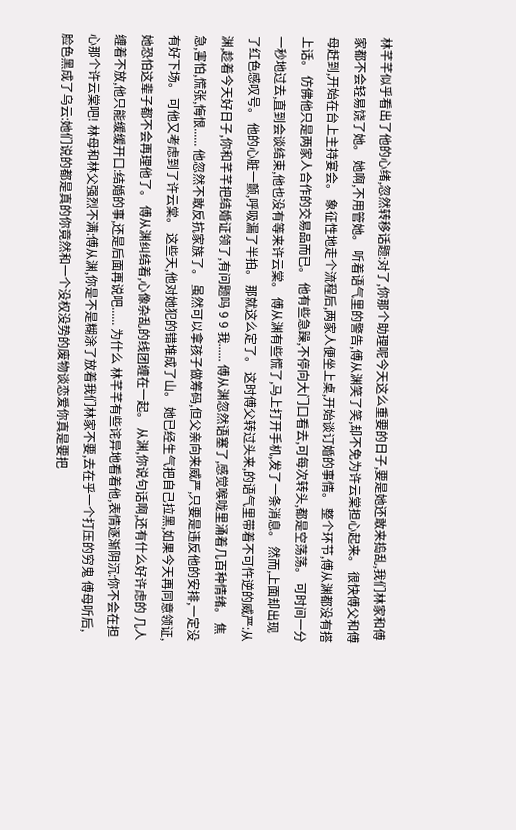林芊芊似乎看出了他的心绪,忽然转移话题:对了,你那个助理呢今天这么重要的日子,要是她还敢来捣乱,我们林家和傅家都不会轻易饶了她。 她啊,不用管她。 听着语气里的警告,傅从渊笑了笑,却不免为许云棠担心起来。 很快傅父和傅母赶到,开始在台上主持宴会。 象征性地走个流程后,两家人便坐上桌,开始谈订婚的事情。 整个环节,傅从渊都没有搭上话。 仿佛他只是两家人合作的交易品而已。 他有些急躁,不停向大门口看去,可每次转头,都是空荡荡。 可时间一分一秒地过去,直到会谈结束,他也没有等来许云棠。 傅从渊有些慌了,马上打开手机,发了一条消息。 然而,上面却出现了红色感叹号。 他的心脏一颤,呼吸漏了半拍。 那就这么定了。 这时傅父转过头来,的语气里带着不可忤逆的威严:从渊,趁着今天好日子,你和芊芊把结婚证领了,有问题吗 9 9 我...... 傅从渊忽然语塞了,感觉喉咙里涌着几百种情绪。 焦急,害怕,慌张,悔恨...... 他忽然不敢反抗家族了。 虽然可以拿孩子做筹码,但父亲向来威严,只要是违反他的安排,一定没有好下场。 可他又考虑到了许云棠。 这些天,他对她犯的错堆成了山。 她已经生气把自己拉黑,如果今天再同意领证,她恐怕这辈子都不会再理他了。 傅从渊纠结着,心像杂乱的线团缠在一起。 从渊,你说句话啊,还有什么好许虑的 几人缠着不放,他只能缓缓开口:结婚的事,还是后面再说吧...... 为什么 林芊芊有些诧异地看着他,表情逐渐阴沉:你不会在担心那个许云棠吧! 林母和林父强烈不满:傅从渊,你是不是糊涂了放着我们林家不要,去在乎一个打压的穷鬼 傅母听后,脸色黑成了乌云:她们说的都是真的你竟然和一个没权没势的废物谈恋爱你真是要把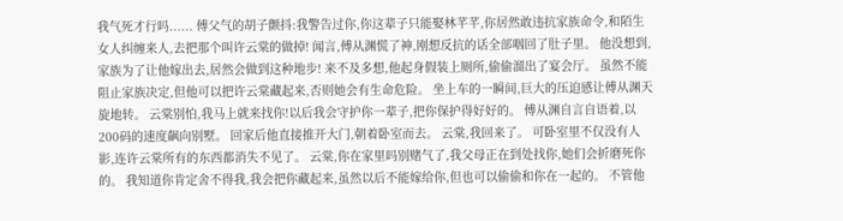我气死才行吗...... 傅父气的胡子颤抖:我警告过你,你这辈子只能娶林芊芊,你居然敢违抗家族命令,和陌生女人纠缠来人,去把那个叫许云棠的做掉! 闻言,傅从渊慌了神,刚想反抗的话全部咽回了肚子里。 他没想到,家族为了让他嫁出去,居然会做到这种地步! 来不及多想,他起身假装上厕所,偷偷溜出了宴会厅。 虽然不能阻止家族决定,但他可以把许云棠藏起来,否则她会有生命危险。 坐上车的一瞬间,巨大的压迫感让傅从渊天旋地转。 云棠别怕,我马上就来找你!以后我会守护你一辈子,把你保护得好好的。 傅从渊自言自语着,以200码的速度飙向别墅。 回家后他直接推开大门,朝着卧室而去。 云棠,我回来了。 可卧室里不仅没有人影,连许云棠所有的东西都消失不见了。 云棠,你在家里吗别赌气了,我父母正在到处找你,她们会折磨死你的。 我知道你肯定舍不得我,我会把你藏起来,虽然以后不能嫁给你,但也可以偷偷和你在一起的。 不管他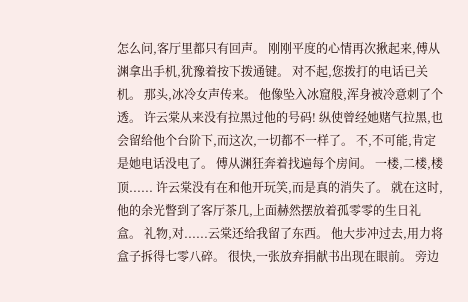怎么问,客厅里都只有回声。 刚刚平度的心情再次揪起来,傅从渊拿出手机,犹豫着按下拨通键。 对不起,您拨打的电话已关机。 那头,冰冷女声传来。 他像坠入冰窟般,浑身被冷意刺了个透。 许云棠从来没有拉黑过他的号码! 纵使曾经她赌气拉黑,也会留给他个台阶下,而这次,一切都不一样了。 不,不可能,肯定是她电话没电了。 傅从渊狂奔着找遍每个房间。 一楼,二楼,楼顶...... 许云棠没有在和他开玩笑,而是真的消失了。 就在这时,他的余光瞥到了客厅茶几,上面赫然摆放着孤零零的生日礼盒。 礼物,对......云棠还给我留了东西。 他大步冲过去,用力将盒子拆得七零八碎。 很快,一张放弃捐献书出现在眼前。 旁边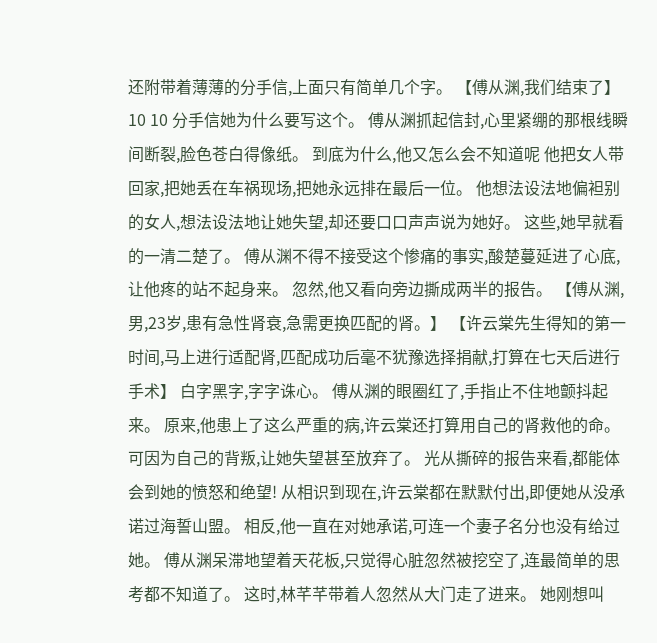还附带着薄薄的分手信,上面只有简单几个字。 【傅从渊,我们结束了】 10 10 分手信她为什么要写这个。 傅从渊抓起信封,心里紧绷的那根线瞬间断裂,脸色苍白得像纸。 到底为什么,他又怎么会不知道呢 他把女人带回家,把她丢在车祸现场,把她永远排在最后一位。 他想法设法地偏袒别的女人,想法设法地让她失望,却还要口口声声说为她好。 这些,她早就看的一清二楚了。 傅从渊不得不接受这个惨痛的事实,酸楚蔓延进了心底,让他疼的站不起身来。 忽然,他又看向旁边撕成两半的报告。 【傅从渊,男,23岁,患有急性肾衰,急需更换匹配的肾。】 【许云棠先生得知的第一时间,马上进行适配肾,匹配成功后毫不犹豫选择捐献,打算在七天后进行手术】 白字黑字,字字诛心。 傅从渊的眼圈红了,手指止不住地颤抖起来。 原来,他患上了这么严重的病,许云棠还打算用自己的肾救他的命。 可因为自己的背叛,让她失望甚至放弃了。 光从撕碎的报告来看,都能体会到她的愤怒和绝望! 从相识到现在,许云棠都在默默付出,即便她从没承诺过海誓山盟。 相反,他一直在对她承诺,可连一个妻子名分也没有给过她。 傅从渊呆滞地望着天花板,只觉得心脏忽然被挖空了,连最简单的思考都不知道了。 这时,林芊芊带着人忽然从大门走了进来。 她刚想叫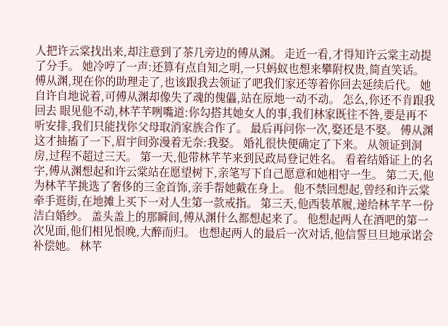人把许云棠找出来,却注意到了茶几旁边的傅从渊。 走近一看,才得知许云棠主动提了分手。 她冷哼了一声:还算有点自知之明,一只蚂蚁也想来攀附权贵,简直笑话。 傅从渊,现在你的助理走了,也该跟我去领证了吧我们家还等着你回去延续后代。 她自许自地说着,可傅从渊却像失了魂的傀儡,站在原地一动不动。 怎么,你还不肯跟我回去 眼见他不动,林芊芊咧嘴道:你勾搭其她女人的事,我们林家既往不咎,要是再不听安排,我们只能找你父母取消家族合作了。 最后再问你一次,娶还是不娶。 傅从渊这才抽搐了一下,眉宇间弥漫着无奈:我娶。 婚礼很快便确定了下来。 从领证到洞房,过程不超过三天。 第一天,他带林芊芊来到民政局登记姓名。 看着结婚证上的名字,傅从渊想起和许云棠站在愿望树下,亲笔写下自己愿意和她相守一生。 第二天,他为林芊芊挑选了奢侈的三金首饰,亲手帮她戴在身上。 他不禁回想起,曾经和许云棠牵手逛街,在地摊上买下一对人生第一款戒指。 第三天,他西装革履,递给林芊芊一份洁白婚纱。 盖头盖上的那瞬间,傅从渊什么都想起来了。 他想起两人在酒吧的第一次见面,他们相见恨晚,大醉而归。 也想起两人的最后一次对话,他信誓旦旦地承诺会补偿她。 林芊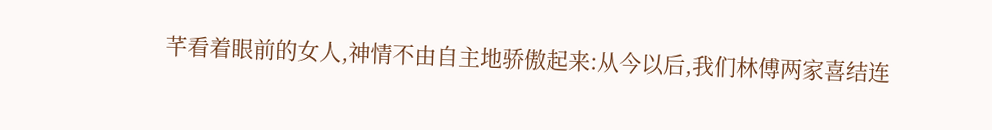芊看着眼前的女人,神情不由自主地骄傲起来:从今以后,我们林傅两家喜结连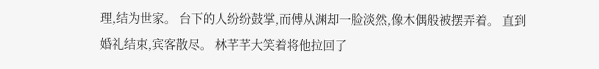理,结为世家。 台下的人纷纷鼓掌,而傅从渊却一脸淡然,像木偶般被摆弄着。 直到婚礼结束,宾客散尽。 林芊芊大笑着将他拉回了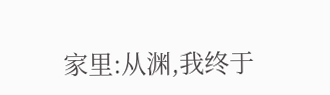家里:从渊,我终于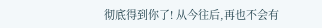彻底得到你了! 从今往后,再也不会有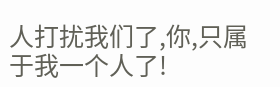人打扰我们了,你,只属于我一个人了!